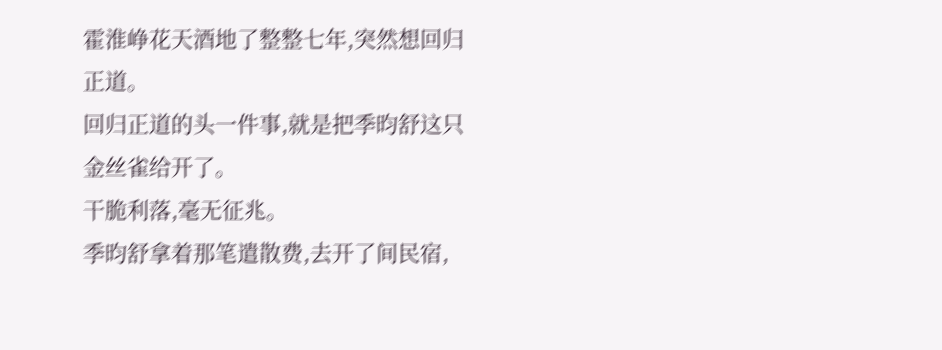霍淮峥花天酒地了整整七年,突然想回归正道。
回归正道的头一件事,就是把季昀舒这只金丝雀给开了。
干脆利落,毫无征兆。
季昀舒拿着那笔遣散费,去开了间民宿,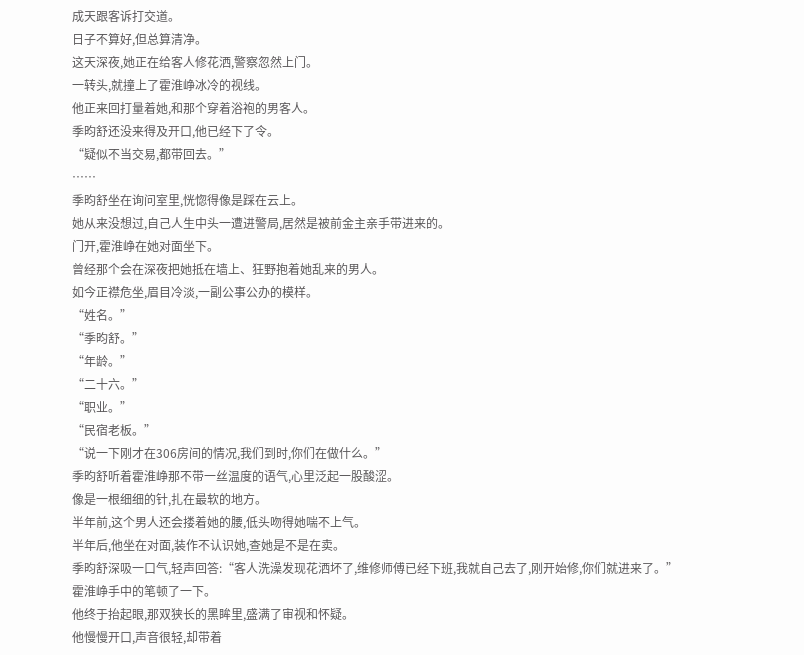成天跟客诉打交道。
日子不算好,但总算清净。
这天深夜,她正在给客人修花洒,警察忽然上门。
一转头,就撞上了霍淮峥冰冷的视线。
他正来回打量着她,和那个穿着浴袍的男客人。
季昀舒还没来得及开口,他已经下了令。
“疑似不当交易,都带回去。”
……
季昀舒坐在询问室里,恍惚得像是踩在云上。
她从来没想过,自己人生中头一遭进警局,居然是被前金主亲手带进来的。
门开,霍淮峥在她对面坐下。
曾经那个会在深夜把她抵在墙上、狂野抱着她乱来的男人。
如今正襟危坐,眉目冷淡,一副公事公办的模样。
“姓名。”
“季昀舒。”
“年龄。”
“二十六。”
“职业。”
“民宿老板。”
“说一下刚才在306房间的情况,我们到时,你们在做什么。”
季昀舒听着霍淮峥那不带一丝温度的语气,心里泛起一股酸涩。
像是一根细细的针,扎在最软的地方。
半年前,这个男人还会搂着她的腰,低头吻得她喘不上气。
半年后,他坐在对面,装作不认识她,查她是不是在卖。
季昀舒深吸一口气,轻声回答:“客人洗澡发现花洒坏了,维修师傅已经下班,我就自己去了,刚开始修,你们就进来了。”
霍淮峥手中的笔顿了一下。
他终于抬起眼,那双狭长的黑眸里,盛满了审视和怀疑。
他慢慢开口,声音很轻,却带着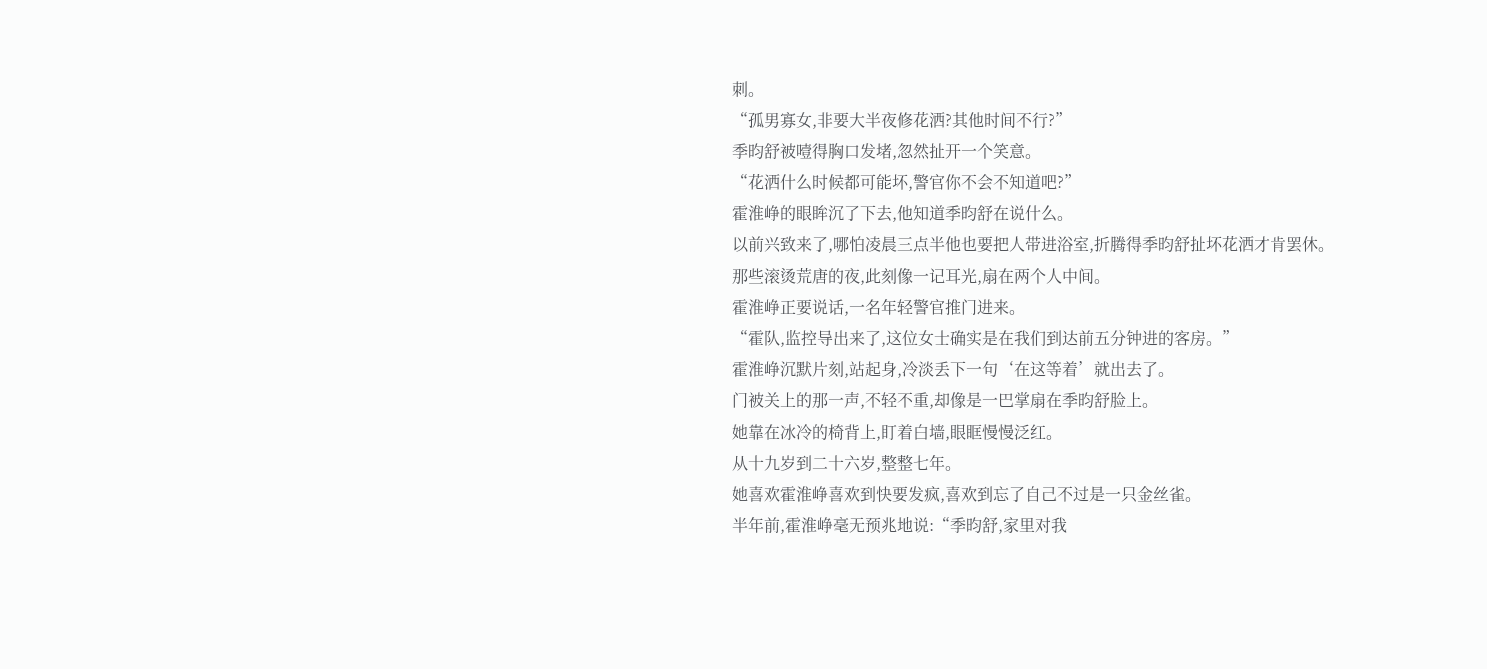刺。
“孤男寡女,非要大半夜修花洒?其他时间不行?”
季昀舒被噎得胸口发堵,忽然扯开一个笑意。
“花洒什么时候都可能坏,警官你不会不知道吧?”
霍淮峥的眼眸沉了下去,他知道季昀舒在说什么。
以前兴致来了,哪怕凌晨三点半他也要把人带进浴室,折腾得季昀舒扯坏花洒才肯罢休。
那些滚烫荒唐的夜,此刻像一记耳光,扇在两个人中间。
霍淮峥正要说话,一名年轻警官推门进来。
“霍队,监控导出来了,这位女士确实是在我们到达前五分钟进的客房。”
霍淮峥沉默片刻,站起身,冷淡丢下一句‘在这等着’就出去了。
门被关上的那一声,不轻不重,却像是一巴掌扇在季昀舒脸上。
她靠在冰冷的椅背上,盯着白墙,眼眶慢慢泛红。
从十九岁到二十六岁,整整七年。
她喜欢霍淮峥喜欢到快要发疯,喜欢到忘了自己不过是一只金丝雀。
半年前,霍淮峥毫无预兆地说:“季昀舒,家里对我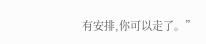有安排,你可以走了。”